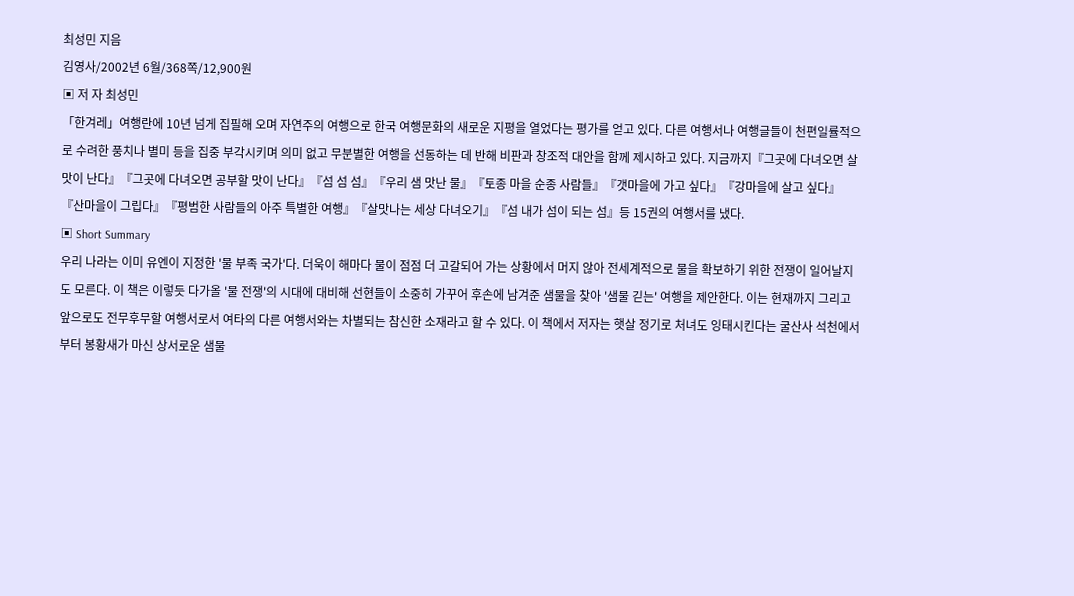최성민 지음
김영사/2002년 6월/368쪽/12,900원
▣ 저 자 최성민
「한겨레」여행란에 10년 넘게 집필해 오며 자연주의 여행으로 한국 여행문화의 새로운 지평을 열었다는 평가를 얻고 있다. 다른 여행서나 여행글들이 천편일률적으로 수려한 풍치나 별미 등을 집중 부각시키며 의미 없고 무분별한 여행을 선동하는 데 반해 비판과 창조적 대안을 함께 제시하고 있다. 지금까지『그곳에 다녀오면 살맛이 난다』『그곳에 다녀오면 공부할 맛이 난다』『섬 섬 섬』『우리 샘 맛난 물』『토종 마을 순종 사람들』『갯마을에 가고 싶다』『강마을에 살고 싶다』『산마을이 그립다』『평범한 사람들의 아주 특별한 여행』『살맛나는 세상 다녀오기』『섬 내가 섬이 되는 섬』등 15권의 여행서를 냈다.
▣ Short Summary
우리 나라는 이미 유엔이 지정한 '물 부족 국가'다. 더욱이 해마다 물이 점점 더 고갈되어 가는 상황에서 머지 않아 전세계적으로 물을 확보하기 위한 전쟁이 일어날지도 모른다. 이 책은 이렇듯 다가올 '물 전쟁'의 시대에 대비해 선현들이 소중히 가꾸어 후손에 남겨준 샘물을 찾아 '샘물 긷는' 여행을 제안한다. 이는 현재까지 그리고 앞으로도 전무후무할 여행서로서 여타의 다른 여행서와는 차별되는 참신한 소재라고 할 수 있다. 이 책에서 저자는 햇살 정기로 처녀도 잉태시킨다는 굴산사 석천에서부터 봉황새가 마신 상서로운 샘물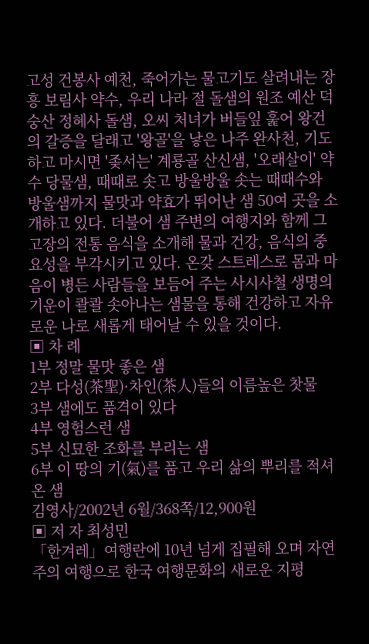고성 건봉사 예천, 죽어가는 물고기도 살려내는 장흥 보림사 약수, 우리 나라 절 돌샘의 원조 예산 덕숭산 정혜사 돌샘, 오씨 처녀가 버들잎 훑어 왕건의 갈증을 달래고 '왕골'을 낳은 나주 완사천, 기도하고 마시면 '좆서는' 계룡골 산신샘, '오래살이' 약수 당물샘, 때때로 솟고 방울방울 솟는 때때수와 방울샘까지 물맛과 약효가 뛰어난 샘 50여 곳을 소개하고 있다. 더불어 샘 주변의 여행지와 함께 그 고장의 전통 음식을 소개해 물과 건강, 음식의 중요성을 부각시키고 있다. 온갖 스트레스로 몸과 마음이 병든 사람들을 보듬어 주는 사시사철 생명의 기운이 콸콸 솟아나는 샘물을 통해 건강하고 자유로운 나로 새롭게 태어날 수 있을 것이다.
▣ 차 례
1부 정말 물맛 좋은 샘
2부 다성(茶聖)·차인(茶人)들의 이름높은 찻물
3부 샘에도 품격이 있다
4부 영험스런 샘
5부 신묘한 조화를 부리는 샘
6부 이 땅의 기(氣)를 품고 우리 삶의 뿌리를 적셔온 샘
김영사/2002년 6월/368쪽/12,900원
▣ 저 자 최성민
「한겨레」여행란에 10년 넘게 집필해 오며 자연주의 여행으로 한국 여행문화의 새로운 지평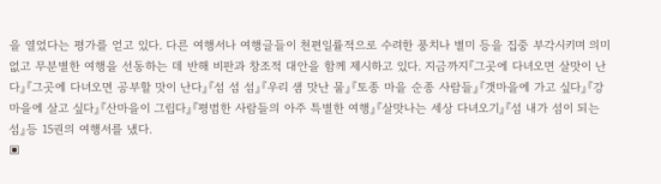을 열었다는 평가를 얻고 있다. 다른 여행서나 여행글들이 천편일률적으로 수려한 풍치나 별미 등을 집중 부각시키며 의미 없고 무분별한 여행을 선동하는 데 반해 비판과 창조적 대안을 함께 제시하고 있다. 지금까지『그곳에 다녀오면 살맛이 난다』『그곳에 다녀오면 공부할 맛이 난다』『섬 섬 섬』『우리 샘 맛난 물』『토종 마을 순종 사람들』『갯마을에 가고 싶다』『강마을에 살고 싶다』『산마을이 그립다』『평범한 사람들의 아주 특별한 여행』『살맛나는 세상 다녀오기』『섬 내가 섬이 되는 섬』등 15권의 여행서를 냈다.
▣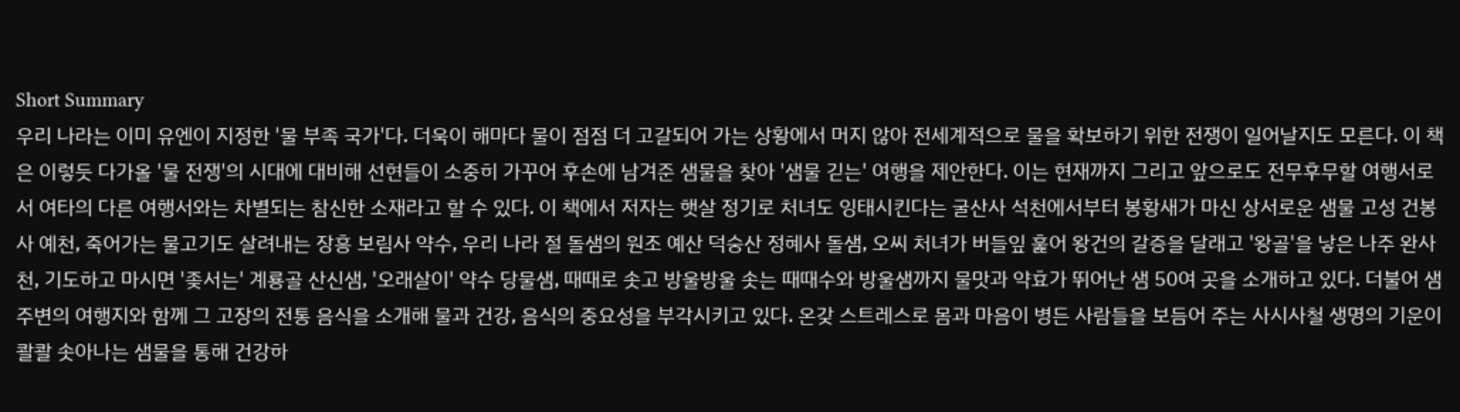Short Summary
우리 나라는 이미 유엔이 지정한 '물 부족 국가'다. 더욱이 해마다 물이 점점 더 고갈되어 가는 상황에서 머지 않아 전세계적으로 물을 확보하기 위한 전쟁이 일어날지도 모른다. 이 책은 이렇듯 다가올 '물 전쟁'의 시대에 대비해 선현들이 소중히 가꾸어 후손에 남겨준 샘물을 찾아 '샘물 긷는' 여행을 제안한다. 이는 현재까지 그리고 앞으로도 전무후무할 여행서로서 여타의 다른 여행서와는 차별되는 참신한 소재라고 할 수 있다. 이 책에서 저자는 햇살 정기로 처녀도 잉태시킨다는 굴산사 석천에서부터 봉황새가 마신 상서로운 샘물 고성 건봉사 예천, 죽어가는 물고기도 살려내는 장흥 보림사 약수, 우리 나라 절 돌샘의 원조 예산 덕숭산 정혜사 돌샘, 오씨 처녀가 버들잎 훑어 왕건의 갈증을 달래고 '왕골'을 낳은 나주 완사천, 기도하고 마시면 '좆서는' 계룡골 산신샘, '오래살이' 약수 당물샘, 때때로 솟고 방울방울 솟는 때때수와 방울샘까지 물맛과 약효가 뛰어난 샘 50여 곳을 소개하고 있다. 더불어 샘 주변의 여행지와 함께 그 고장의 전통 음식을 소개해 물과 건강, 음식의 중요성을 부각시키고 있다. 온갖 스트레스로 몸과 마음이 병든 사람들을 보듬어 주는 사시사철 생명의 기운이 콸콸 솟아나는 샘물을 통해 건강하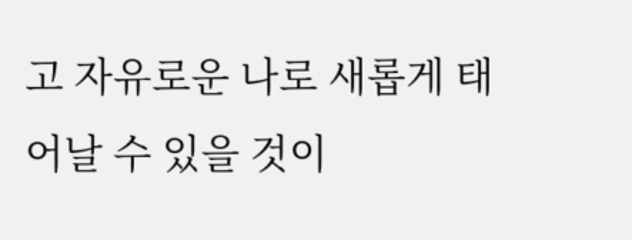고 자유로운 나로 새롭게 태어날 수 있을 것이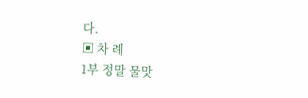다.
▣ 차 례
1부 정말 물맛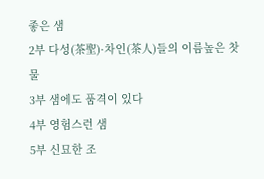좋은 샘
2부 다성(茶聖)·차인(茶人)들의 이름높은 찻물
3부 샘에도 품격이 있다
4부 영험스런 샘
5부 신묘한 조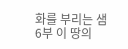화를 부리는 샘
6부 이 땅의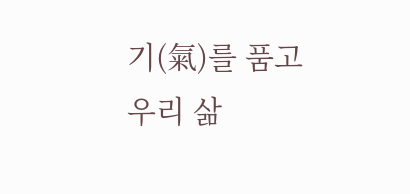기(氣)를 품고 우리 삶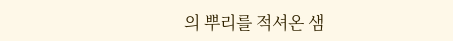의 뿌리를 적셔온 샘